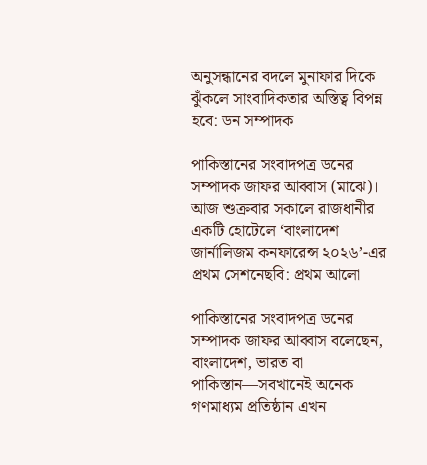অনুসন্ধানের বদলে মুনাফার দিকে ঝুঁকলে সাংবাদিকতার অস্তিত্ব বিপন্ন হবে: ডন সম্পাদক

পাকিস্তানের সংবাদপত্র ডনের সম্পাদক জাফর আব্বাস (মাঝে)। আজ শুক্রবার সকালে রাজধানীর একটি হোটেলে ‘বাংলাদেশ জার্নালিজম কনফারেন্স ২০২৬’-এর প্রথম সেশনেছবি: প্রথম আলো

পাকিস্তানের সংবাদপত্র ডনের সম্পাদক জাফর আব্বাস বলেছেন, বাংলাদেশ, ভারত বা পাকিস্তান—সবখানেই অনেক গণমাধ্যম প্রতিষ্ঠান এখন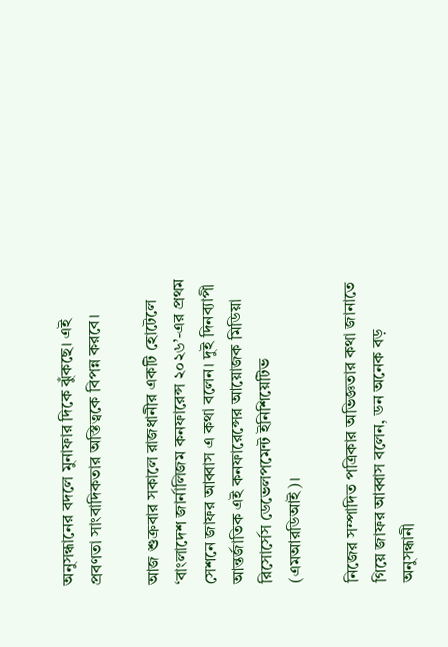অনুসন্ধানের বদলে মুনাফার দিকে ঝুঁকছে। এই প্রবণতা সাংবাদিকতার অস্তিত্বকে বিপন্ন করবে।

আজ শুক্রবার সকালে রাজধানীর একটি হোটেলে ‘বাংলাদেশ জার্নালিজম কনফারেন্স ২০২৬’-এর প্রথম সেশনে জাফর আব্বাস এ কথা বলেন। দুই দিনব্যাপী আন্তর্জাতিক এই কনফারেন্সের আয়োজক মিডিয়া রিসোর্সেস ডেভেলপমেন্ট ইনিশিয়েটিভ (এমআরডিআই)।

নিজের সম্পাদিত পত্রিকার অভিজ্ঞতার কথা জানাতে গিয়ে জাফর আব্বাস বলেন, ডন অনেক বড় অনুসন্ধানী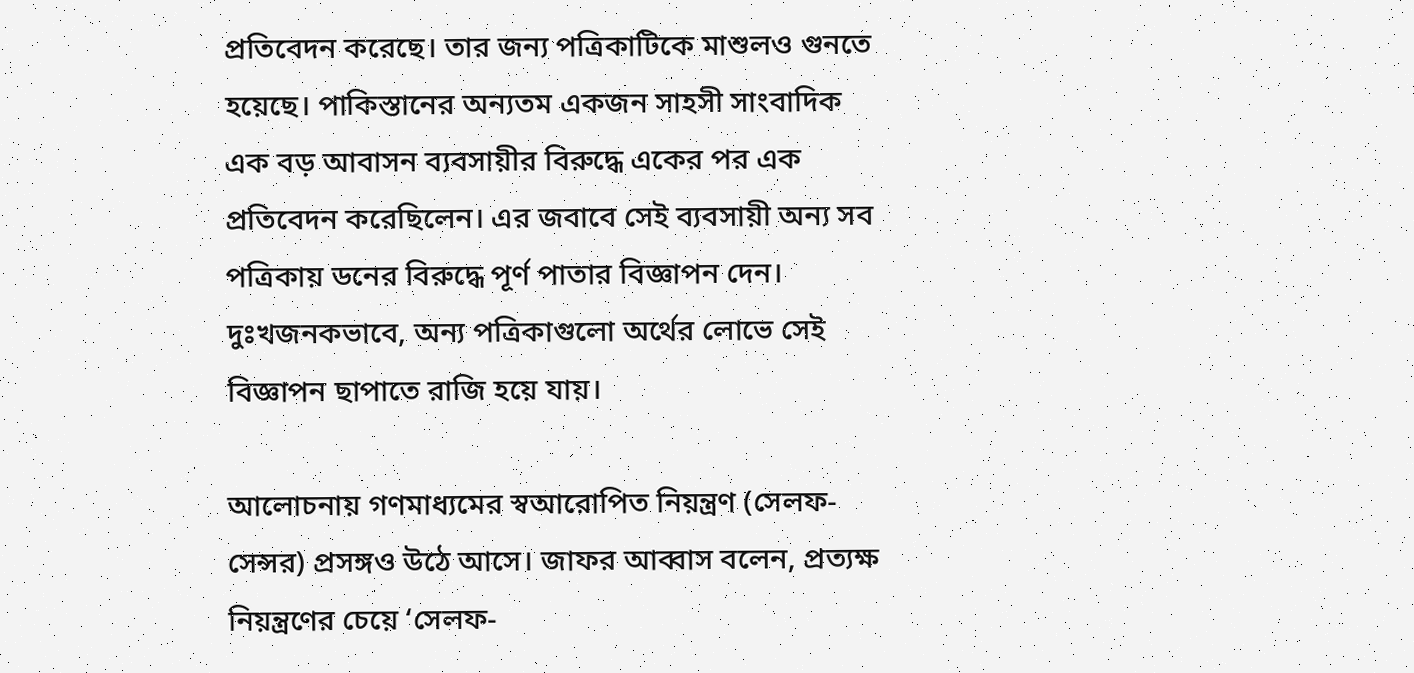প্রতিবেদন করেছে। তার জন্য পত্রিকাটিকে মাশুলও গুনতে হয়েছে। পাকিস্তানের অন্যতম একজন সাহসী সাংবাদিক এক বড় আবাসন ব্যবসায়ীর বিরুদ্ধে একের পর এক প্রতিবেদন করেছিলেন। এর জবাবে সেই ব্যবসায়ী অন্য সব পত্রিকায় ডনের বিরুদ্ধে পূর্ণ পাতার বিজ্ঞাপন দেন। দুঃখজনকভাবে, অন্য পত্রিকাগুলো অর্থের লোভে সেই বিজ্ঞাপন ছাপাতে রাজি হয়ে যায়।

আলোচনায় গণমাধ্যমের স্বআরোপিত নিয়ন্ত্রণ (সেলফ-সেন্সর) প্রসঙ্গও উঠে আসে। জাফর আব্বাস বলেন, প্রত্যক্ষ নিয়ন্ত্রণের চেয়ে ‘সেলফ-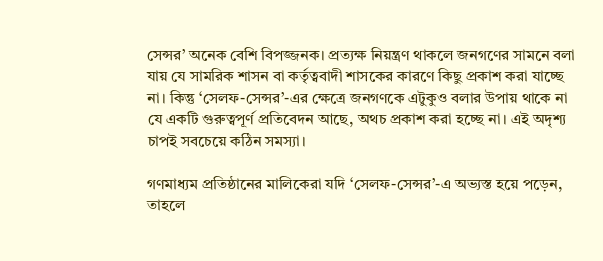সেন্সর’ অনেক বেশি বিপজ্জনক। প্রত্যক্ষ নিয়ন্ত্রণ থাকলে জনগণের সামনে বলা যায় যে সামরিক শাসন বা কর্তৃত্ববাদী শাসকের কারণে কিছু প্রকাশ করা যাচ্ছে না। কিন্তু ‘সেলফ-সেন্সর’-এর ক্ষেত্রে জনগণকে এটুকুও বলার উপায় থাকে না যে একটি গুরুত্বপূর্ণ প্রতিবেদন আছে, অথচ প্রকাশ করা হচ্ছে না। এই অদৃশ্য চাপই সবচেয়ে কঠিন সমস্যা।

গণমাধ্যম প্রতিষ্ঠানের মালিকেরা যদি ‘সেলফ-সেন্সর’-এ অভ্যস্ত হয়ে পড়েন, তাহলে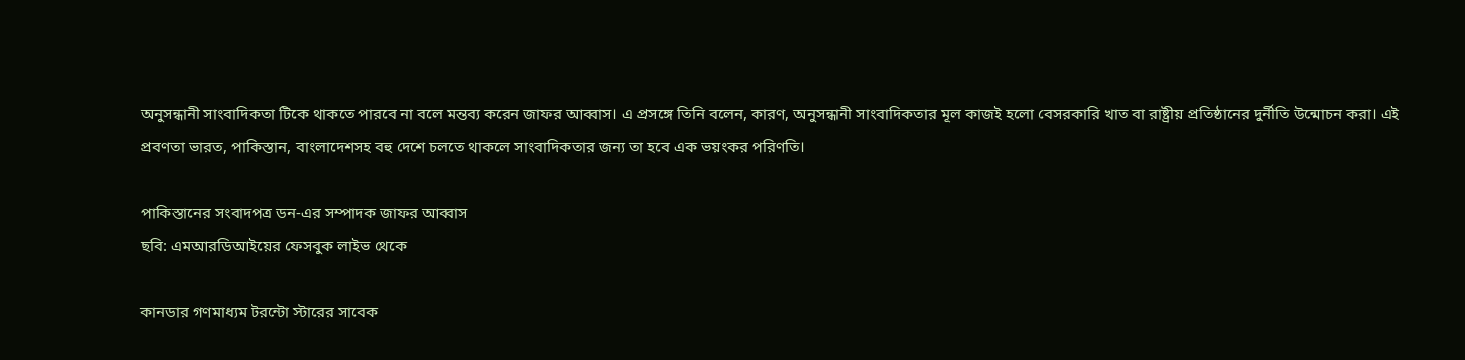অনুসন্ধানী সাংবাদিকতা টিকে থাকতে পারবে না বলে মন্তব্য করেন জাফর আব্বাস। এ প্রসঙ্গে তিনি বলেন, কারণ, অনুসন্ধানী সাংবাদিকতার মূল কাজই হলো বেসরকারি খাত বা রাষ্ট্রীয় প্রতিষ্ঠানের দুর্নীতি উন্মোচন করা। এই প্রবণতা ভারত, পাকিস্তান, বাংলাদেশসহ বহু দেশে চলতে থাকলে সাংবাদিকতার জন্য তা হবে এক ভয়ংকর পরিণতি।

পাকিস্তানের সংবাদপত্র ডন-এর সম্পাদক জাফর আব্বাস
ছবি: এমআরডিআইয়ের ফেসবুক লাইভ থেকে

কানডার গণমাধ্যম টরন্টো স্টারের সাবেক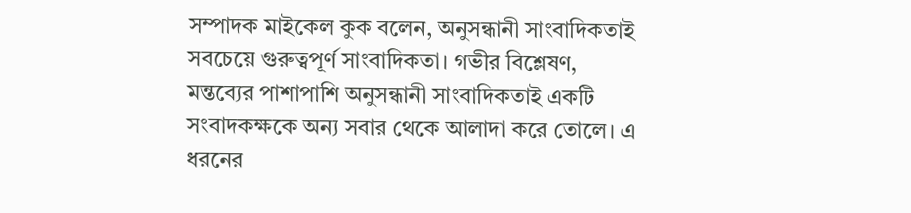সম্পাদক মাইকেল কুক বলেন, অনুসন্ধানী সাংবাদিকতাই সবচেয়ে গুরুত্বপূর্ণ সাংবাদিকতা। গভীর বিশ্লেষণ, মন্তব্যের পাশাপাশি অনুসন্ধানী সাংবাদিকতাই একটি সংবাদকক্ষকে অন্য সবার থেকে আলাদা করে তোলে। এ ধরনের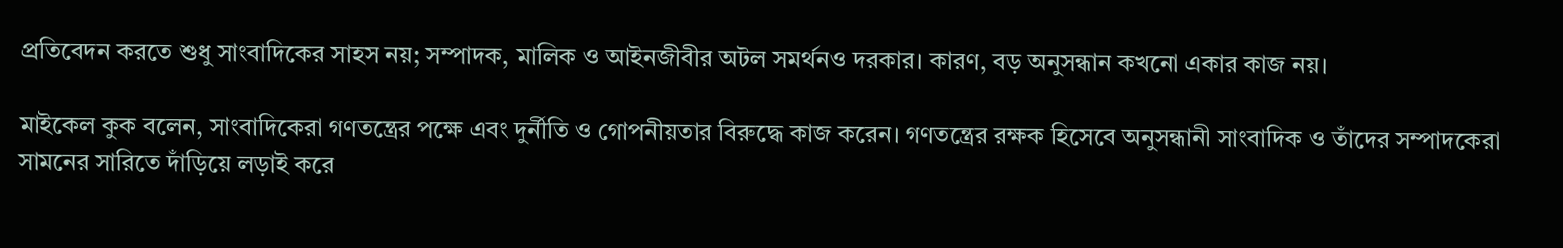প্রতিবেদন করতে শুধু সাংবাদিকের সাহস নয়; সম্পাদক, মালিক ও আইনজীবীর অটল সমর্থনও দরকার। কারণ, বড় অনুসন্ধান কখনো একার কাজ নয়।

মাইকেল কুক বলেন, সাংবাদিকেরা গণতন্ত্রের পক্ষে এবং দুর্নীতি ও গোপনীয়তার বিরুদ্ধে কাজ করেন। গণতন্ত্রের রক্ষক হিসেবে অনুসন্ধানী সাংবাদিক ও তাঁদের সম্পাদকেরা সামনের সারিতে দাঁড়িয়ে লড়াই করে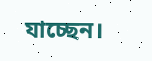যাচ্ছেন।